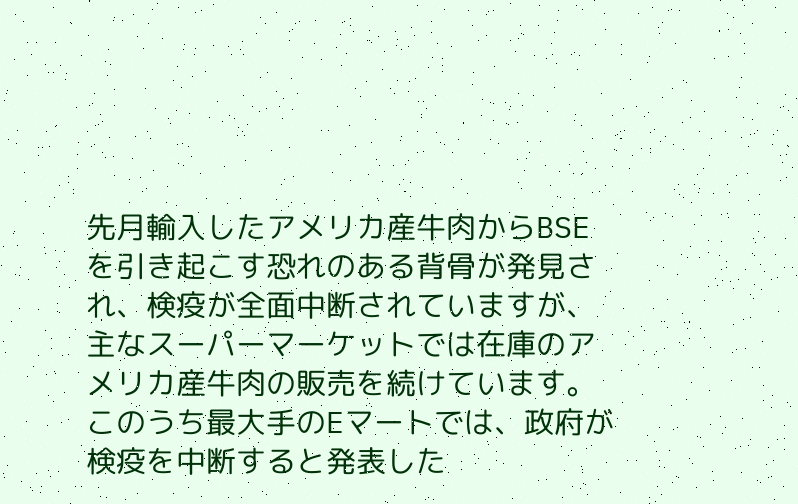先月輸入したアメリカ産牛肉からBSEを引き起こす恐れのある背骨が発見され、検疫が全面中断されていますが、主なスーパーマーケットでは在庫のアメリカ産牛肉の販売を続けています。
このうち最大手のEマートでは、政府が検疫を中断すると発表した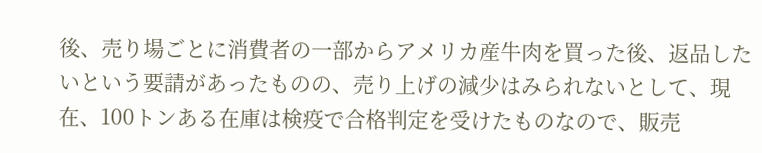後、売り場ごとに消費者の一部からアメリカ産牛肉を買った後、返品したいという要請があったものの、売り上げの減少はみられないとして、現在、100トンある在庫は検疫で合格判定を受けたものなので、販売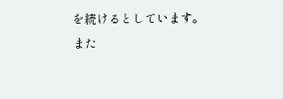を続けるとしています。
また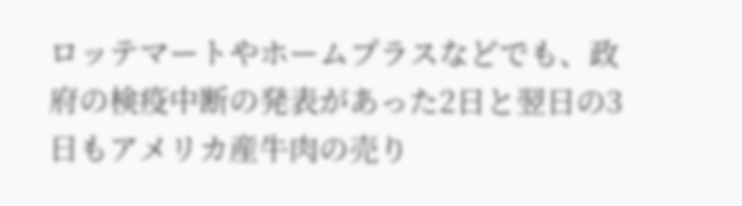ロッテマートやホームプラスなどでも、政府の検疫中断の発表があった2日と翌日の3日もアメリカ産牛肉の売り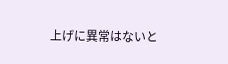上げに異常はないと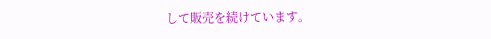して販売を続けています。